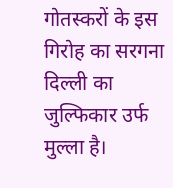गोतस्करों के इस गिरोह का सरगना दिल्ली का जुल्फिकार उर्फ मुल्ला है।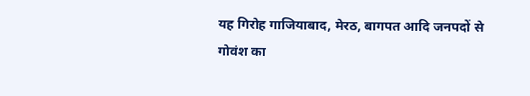यह गिरोह गाजियाबाद, मेरठ, बागपत आदि जनपदों से गोवंश का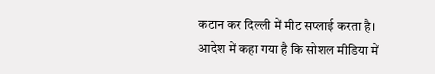कटान कर दिल्ली में मीट सप्लाई करता है।
आदेश में कहा गया है कि सोशल मीडिया में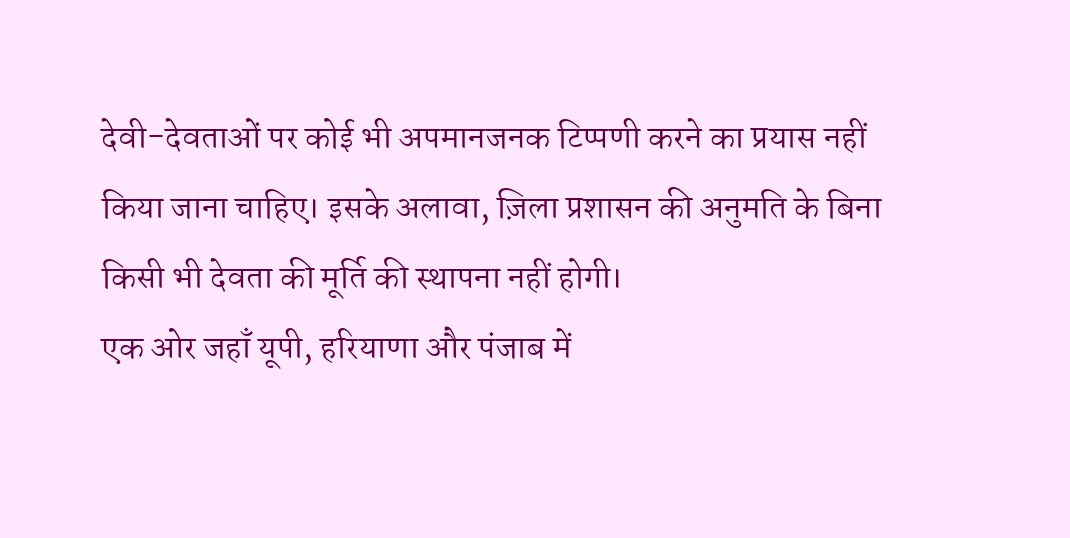देवी-देवताओं पर कोई भी अपमानजनक टिप्पणी करने का प्रयास नहीं किया जाना चाहिए। इसके अलावा, ज़िला प्रशासन की अनुमति के बिना किसी भी देवता की मूर्ति की स्थापना नहीं होगी।
एक ओर जहाँ यूपी, हरियाणा और पंजाब में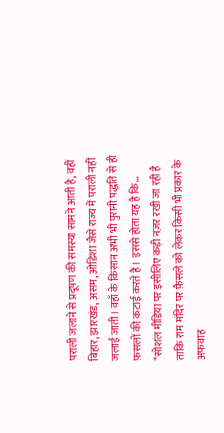पराली जलाने से प्रदूषण की समस्या सामने आती है, वहीं बिहार, झारखंड, असम, ओडिशा जैसे राज्य में पराली नहीं जलाई जाती। वहाँ के किसान अभी भी पुरानी पद्धति से ही फ़सलों की कटाई करते हैं। इससे होता यह है कि...
"सोशल मीडिया पर इसीलिए कड़ी नज़र रखी जा रही है ताकि राम मंदिर पर फ़ैसले को लेकर किसी भी प्रकार के अफवाह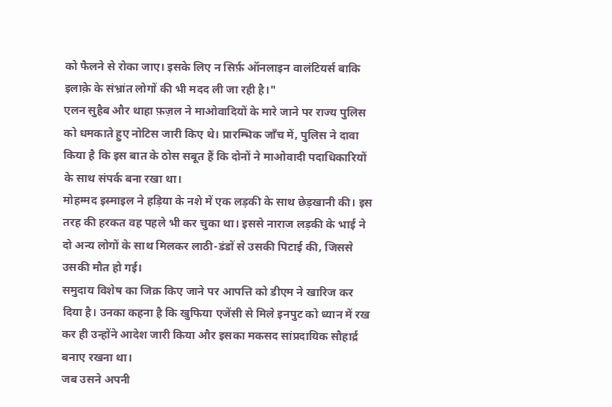को फैलने से रोका जाए। इसके लिए न सिर्फ़ ऑनलाइन वालंटियर्स बाकि इलाक़े के संभ्रांत लोगों की भी मदद ली जा रही है।"
एलन सुहैब और थाहा फ़ज़ल ने माओवादियों के मारे जाने पर राज्य पुलिस को धमकाते हुए नोटिस जारी किए थे। प्रारम्भिक जाँच में, पुलिस ने दावा किया है कि इस बात के ठोस सबूत हैं कि दोनों ने माओवादी पदाधिकारियों के साथ संपर्क बना रखा था।
मोहम्मद इस्माइल ने हड़िया के नशे में एक लड़की के साथ छेड़खानी की। इस तरह की हरकत वह पहले भी कर चुका था। इससे नाराज लड़की के भाई ने दो अन्य लोगों के साथ मिलकर लाठी-डंडों से उसकी पिटाई की, जिससे उसकी मौत हो गई।
समुदाय विशेष का जिक्र किए जाने पर आपत्ति को डीएम ने खारिज कर दिया है। उनका कहना है कि खुफिया एजेंसी से मिले इनपुट को ध्यान में रख कर ही उन्होंने आदेश जारी किया और इसका मकसद सांप्रदायिक सौहार्द्र बनाए रखना था।
जब उसने अपनी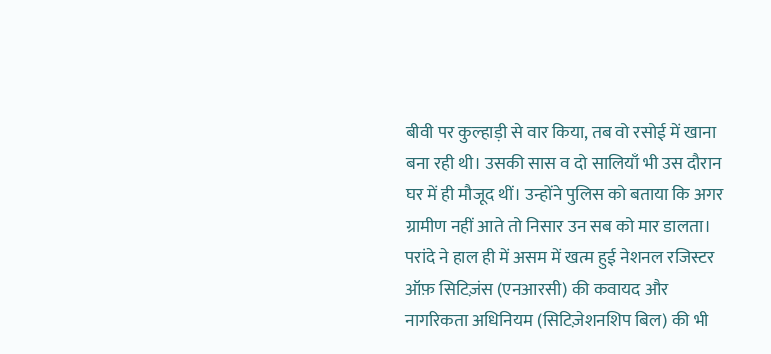बीवी पर कुल्हाड़ी से वार किया, तब वो रसोई में खाना बना रही थी। उसकी सास व दो सालियाँ भी उस दौरान घर में ही मौजूद थीं। उन्होंने पुलिस को बताया कि अगर ग्रामीण नहीं आते तो निसार उन सब को मार डालता।
परांदे ने हाल ही में असम में खत्म हुई नेशनल रजिस्टर ऑफ़ सिटिज़ंस (एनआरसी) की कवायद और नागरिकता अधिनियम (सिटिज़ेशनशिप बिल) की भी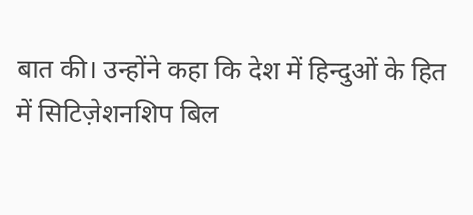बात की। उन्होंने कहा कि देश में हिन्दुओं के हित में सिटिज़ेशनशिप बिल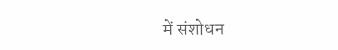में संशोधन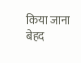किया जाना बेहद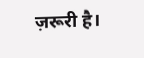ज़रूरी है।